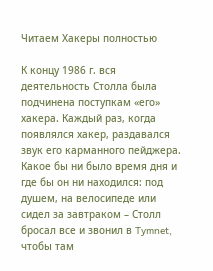Читаем Хакеры полностью

К концу 1986 г. вся деятельность Столла была подчинена поступкам «его» хакера. Каждый раз, когда появлялся хакер, раздавался звук его карманного пейджера. Какое бы ни было время дня и где бы он ни находился: под душем, на велосипеде или сидел за завтраком – Столл бросал все и звонил в Tymnet, чтобы там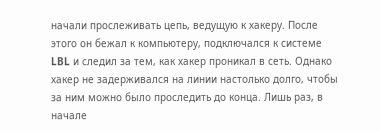начали прослеживать цепь, ведущую к хакеру. После этого он бежал к компьютеру, подключался к системе LBL и следил за тем, как хакер проникал в сеть. Однако хакер не задерживался на линии настолько долго, чтобы за ним можно было проследить до конца. Лишь раз, в начале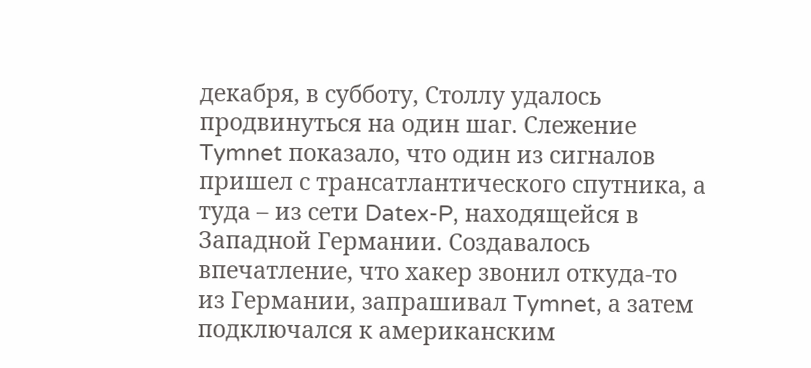декабря, в субботу, Столлу удалось продвинуться на один шаг. Слежение Tymnet показало, что один из сигналов пришел с трансатлантического спутника, а туда – из сети Datex-P, находящейся в Западной Германии. Создавалось впечатление, что хакер звонил откуда-то из Германии, запрашивал Tymnet, а затем подключался к американским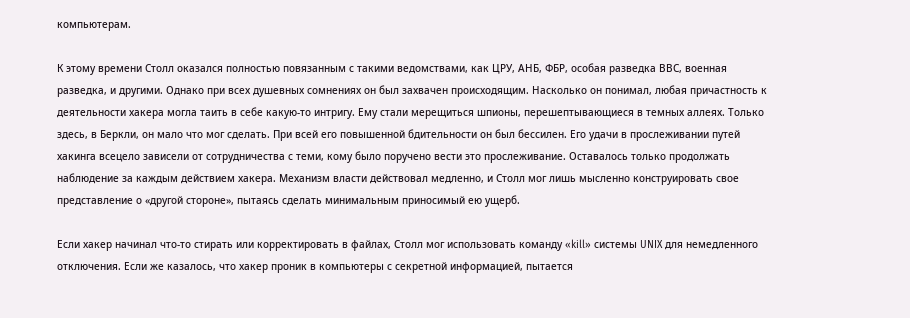компьютерам.

К этому времени Столл оказался полностью повязанным с такими ведомствами, как ЦРУ, АНБ, ФБР, особая разведка ВВС, военная разведка, и другими. Однако при всех душевных сомнениях он был захвачен происходящим. Насколько он понимал, любая причастность к деятельности хакера могла таить в себе какую-то интригу. Ему стали мерещиться шпионы, перешептывающиеся в темных аллеях. Только здесь, в Беркли, он мало что мог сделать. При всей его повышенной бдительности он был бессилен. Его удачи в прослеживании путей хакинга всецело зависели от сотрудничества с теми, кому было поручено вести это прослеживание. Оставалось только продолжать наблюдение за каждым действием хакера. Механизм власти действовал медленно, и Столл мог лишь мысленно конструировать свое представление о «другой стороне», пытаясь сделать минимальным приносимый ею ущерб.

Если хакер начинал что-то стирать или корректировать в файлах, Столл мог использовать команду «kill» системы UNIX для немедленного отключения. Если же казалось, что хакер проник в компьютеры с секретной информацией, пытается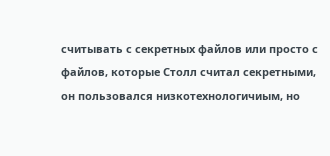считывать с секретных файлов или просто с файлов, которые Столл считал секретными, он пользовался низкотехнологичиым, но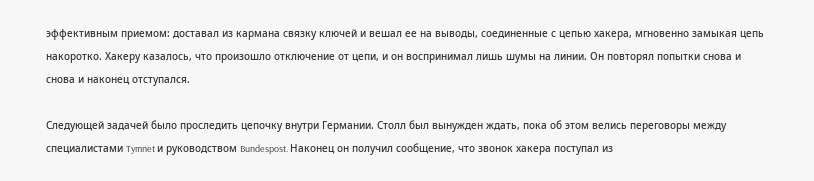эффективным приемом: доставал из кармана связку ключей и вешал ее на выводы, соединенные с цепью хакера, мгновенно замыкая цепь накоротко. Хакеру казалось, что произошло отключение от цепи, и он воспринимал лишь шумы на линии. Он повторял попытки снова и снова и наконец отступался.

Следующей задачей было проследить цепочку внутри Германии. Столл был вынужден ждать, пока об этом велись переговоры между специалистами Tymnet и руководством Bundespost. Наконец он получил сообщение, что звонок хакера поступал из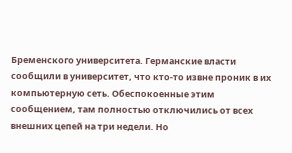Бременского университета. Германские власти сообщили в университет, что кто-то извне проник в их компьютерную сеть. Обеспокоенные этим сообщением, там полностью отключились от всех внешних цепей на три недели. Но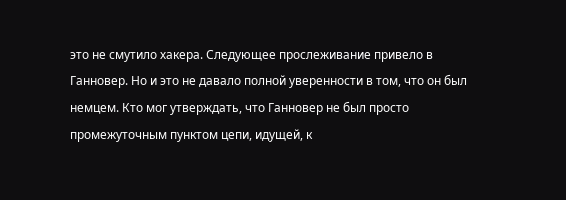это не смутило хакера. Следующее прослеживание привело в Ганновер. Но и это не давало полной уверенности в том, что он был немцем. Кто мог утверждать, что Ганновер не был просто промежуточным пунктом цепи, идущей, к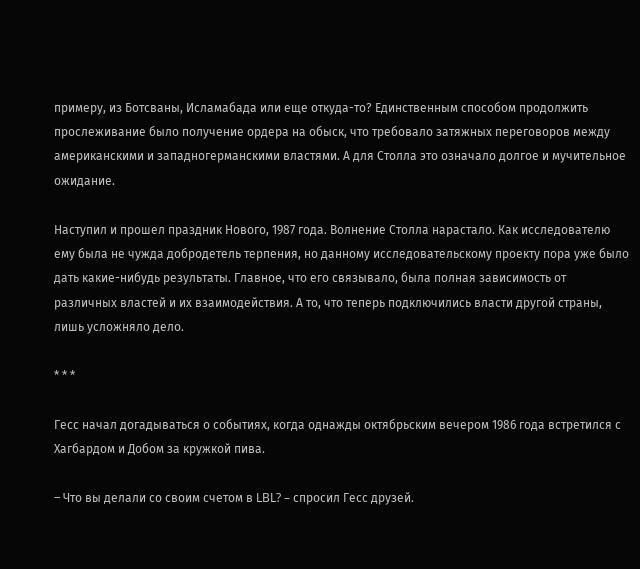примеру, из Ботсваны, Исламабада или еще откуда-то? Единственным способом продолжить прослеживание было получение ордера на обыск, что требовало затяжных переговоров между американскими и западногерманскими властями. А для Столла это означало долгое и мучительное ожидание.

Наступил и прошел праздник Нового, 1987 года. Волнение Столла нарастало. Как исследователю ему была не чужда добродетель терпения, но данному исследовательскому проекту пора уже было дать какие-нибудь результаты. Главное, что его связывало, была полная зависимость от различных властей и их взаимодействия. А то, что теперь подключились власти другой страны, лишь усложняло дело.

* * *

Гесс начал догадываться о событиях, когда однажды октябрьским вечером 1986 года встретился с Хагбардом и Добом за кружкой пива.

– Что вы делали со своим счетом в LBL? – спросил Гесс друзей.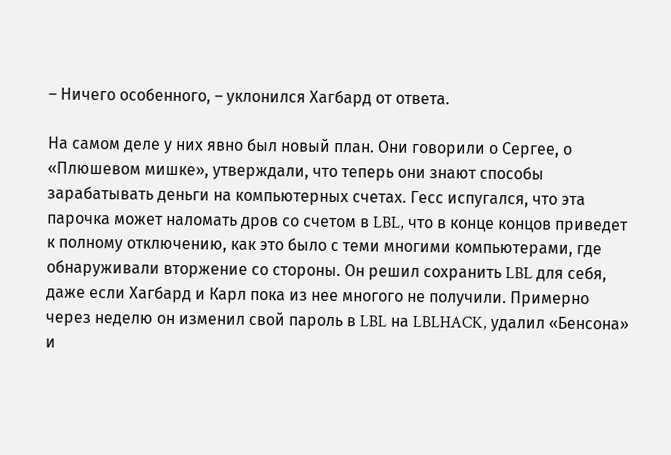– Ничего особенного, – уклонился Хагбард от ответа.

На самом деле у них явно был новый план. Они говорили о Сергее, о «Плюшевом мишке», утверждали, что теперь они знают способы зарабатывать деньги на компьютерных счетах. Гесс испугался, что эта парочка может наломать дров со счетом в LBL, что в конце концов приведет к полному отключению, как это было с теми многими компьютерами, где обнаруживали вторжение со стороны. Он решил сохранить LBL для себя, даже если Хагбард и Карл пока из нее многого не получили. Примерно через неделю он изменил свой пароль в LBL на LBLHACK, удалил «Бенсона» и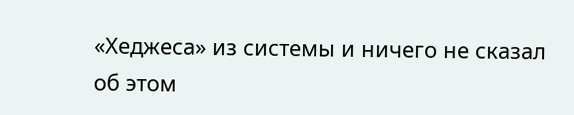«Хеджеса» из системы и ничего не сказал об этом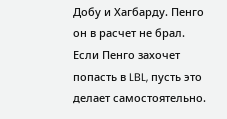Добу и Хагбарду. Пенго он в расчет не брал. Если Пенго захочет попасть в LBL, пусть это делает самостоятельно.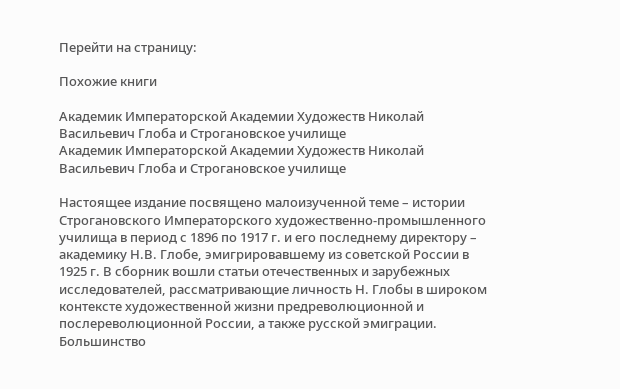Перейти на страницу:

Похожие книги

Академик Императорской Академии Художеств Николай Васильевич Глоба и Строгановское училище
Академик Императорской Академии Художеств Николай Васильевич Глоба и Строгановское училище

Настоящее издание посвящено малоизученной теме – истории Строгановского Императорского художественно-промышленного училища в период с 1896 по 1917 г. и его последнему директору – академику Н.В. Глобе, эмигрировавшему из советской России в 1925 г. В сборник вошли статьи отечественных и зарубежных исследователей, рассматривающие личность Н. Глобы в широком контексте художественной жизни предреволюционной и послереволюционной России, а также русской эмиграции. Большинство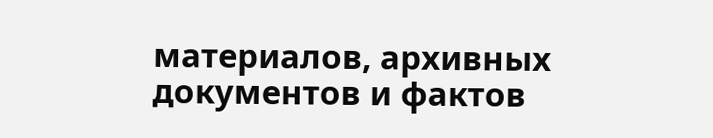материалов, архивных документов и фактов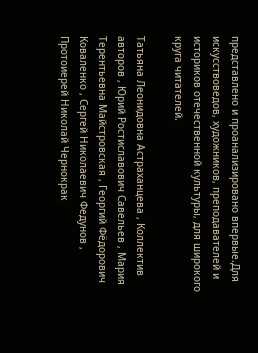представлено и проанализировано впервые.Для искусствоведов, художников, преподавателей и историков отечественной культуры, для широкого круга читателей.

Татьяна Леонидовна Астраханцева , Коллектив авторов , Юрий Ростиславович Савельев , Мария Терентьевна Майстровская , Георгий Фёдорович Коваленко , Сергей Николаевич Федунов , Протоиерей Николай Чернокрак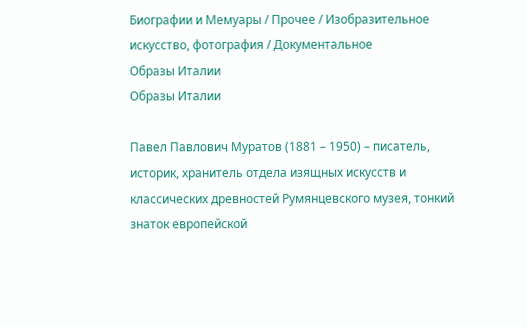Биографии и Мемуары / Прочее / Изобразительное искусство, фотография / Документальное
Образы Италии
Образы Италии

Павел Павлович Муратов (1881 – 1950) – писатель, историк, хранитель отдела изящных искусств и классических древностей Румянцевского музея, тонкий знаток европейской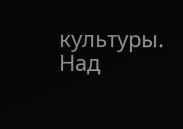культуры. Над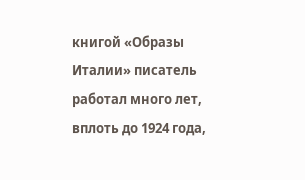книгой «Образы Италии» писатель работал много лет, вплоть до 1924 года,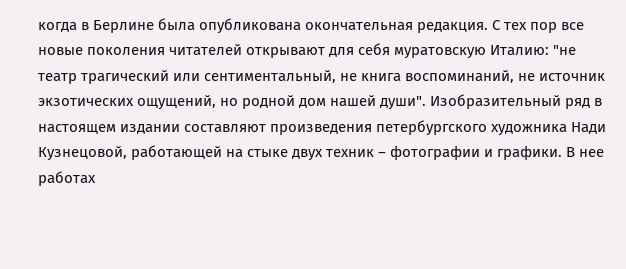когда в Берлине была опубликована окончательная редакция. С тех пор все новые поколения читателей открывают для себя муратовскую Италию: "не театр трагический или сентиментальный, не книга воспоминаний, не источник экзотических ощущений, но родной дом нашей души". Изобразительный ряд в настоящем издании составляют произведения петербургского художника Нади Кузнецовой, работающей на стыке двух техник – фотографии и графики. В нее работах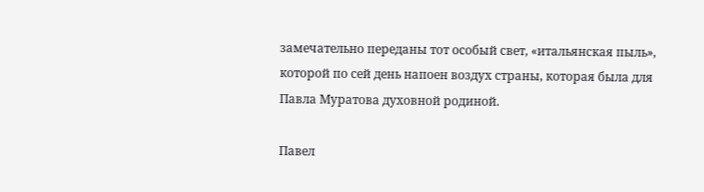замечательно переданы тот особый свет, «итальянская пыль», которой по сей день напоен воздух страны, которая была для Павла Муратова духовной родиной.

Павел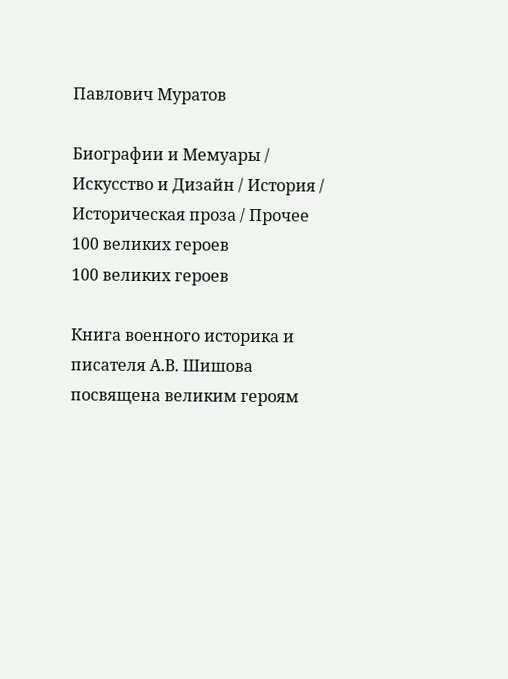Павлович Муратов

Биографии и Мемуары / Искусство и Дизайн / История / Историческая проза / Прочее
100 великих героев
100 великих героев

Книга военного историка и писателя А.В. Шишова посвящена великим героям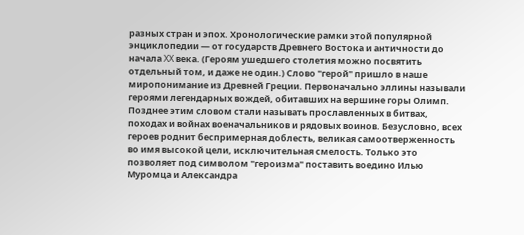разных стран и эпох. Хронологические рамки этой популярной энциклопедии — от государств Древнего Востока и античности до начала XX века. (Героям ушедшего столетия можно посвятить отдельный том, и даже не один.) Слово "герой" пришло в наше миропонимание из Древней Греции. Первоначально эллины называли героями легендарных вождей, обитавших на вершине горы Олимп. Позднее этим словом стали называть прославленных в битвах, походах и войнах военачальников и рядовых воинов. Безусловно, всех героев роднит беспримерная доблесть, великая самоотверженность во имя высокой цели, исключительная смелость. Только это позволяет под символом "героизма" поставить воедино Илью Муромца и Александра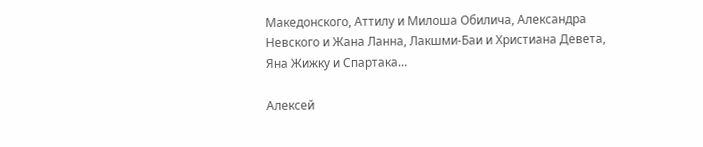Македонского, Аттилу и Милоша Обилича, Александра Невского и Жана Ланна, Лакшми-Баи и Христиана Девета, Яна Жижку и Спартака…

Алексей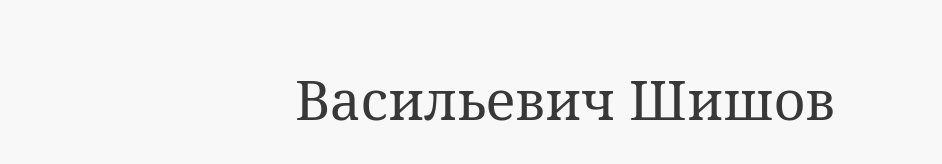Васильевич Шишов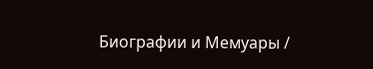Биографии и Мемуары /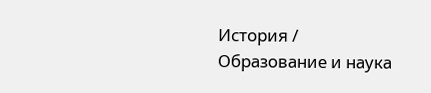История / Образование и наука